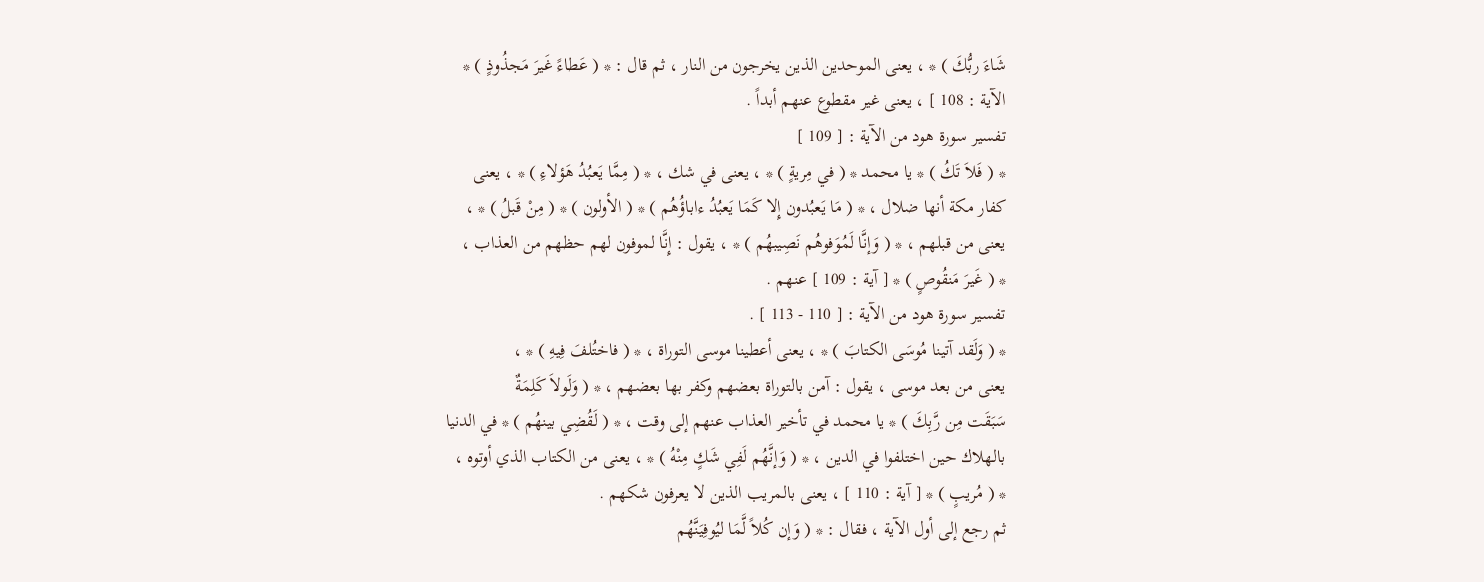شَاءَ ربُّكَ ) * ، يعنى الموحدين الذين يخرجون من النار ، ثم قال : * ( عَطاءً غَيرَ مَجذُوذٍ ) *
الآية : 108 ] ، يعنى غير مقطوع عنهم أبداً .
تفسير سورة هود من الآية : [ 109 ]
* ( فَلاَ تَكُ ) * يا محمد * ( في مِريةٍ ) * ، يعنى في شك ، * ( مِمَّا يَعبُدُ هَؤلاءِ ) * ، يعنى
كفار مكة أنها ضلال ، * ( مَا يَعبُدون إِلا كَمَا يَعبُدُ ءاباؤُهُم ) * ( الأولون ) * ( مِنْ قَبلُ ) * ،
يعنى من قبلهم ، * ( وَإنَّا لَمُوَفوهُم نَصِيبهُم ) * ، يقول : إِنَّا لموفون لهم حظهم من العذاب ،
* ( غَيرَ مَنقُوصٍ ) * [ آية : 109 ] عنهم .
تفسير سورة هود من الآية : [ 110 - 113 ] .
* ( وَلَقد آتينا مُوسَى الكتابَ ) * ، يعنى أعطينا موسى التوراة ، * ( فاختُلفَ فِيهِ ) * ،
يعنى من بعد موسى ، يقول : آمن بالتوراة بعضهم وكفر بها بعضهم ، * ( وَلَولاَ كَلِمَةٌ
سَبَقَت مِن رَّبِكَ ) * يا محمد في تأخير العذاب عنهم إلى وقت ، * ( لَقُضِي بينهُم ) * في الدنيا
بالهلاك حين اختلفوا في الدين ، * ( وَإنَّهُم لَفِي شَكٍ مِنْهُ ) * ، يعنى من الكتاب الذي أوتوه ،
* ( مُريبٍ ) * [ آية : 110 ] ، يعنى بالمريب الذين لا يعرفون شكهم .
ثم رجع إلى أول الآية ، فقال : * ( وَإن كُلاً لَّمَا ليُوفِيَنَّهُم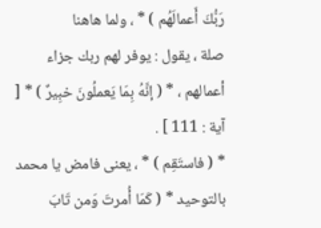رَبُّكَ أَعمالَهُم ) * ، ولما هاهنا
صلة ، يقول : يوفر لهم ربك جزاء أعمالهم ، * ( إنَّهُ بِمَا يَعملُونَ خبِيرٌ ) * [ آية : 111 ] .
* ( فاستَقِم ) * ، يعنى فامض يا محمد بالتوحيد * ( كَمَا أُمرتَ وَمن تَابَ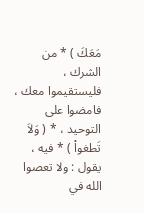مَعَكَ ) * من
الشرك ، فليستقيموا معك ، فامضوا على التوحيد ، * ( وَلاَ تَطغواْ ) * فيه ، يقول : ولا تعصوا
الله في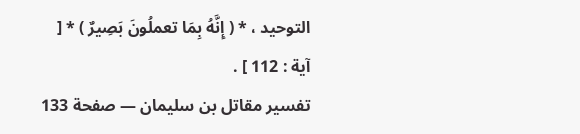التوحيد ، * ( إِنَّهُ بِمَا تعملُونَ بَصِيرٌ ) * [ آية : 112 ] .
تفسير مقاتل بن سليمان — صفحة 133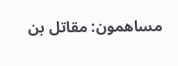مساهمون: مقاتل بن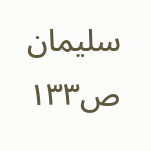سليمان
ص١٣٣